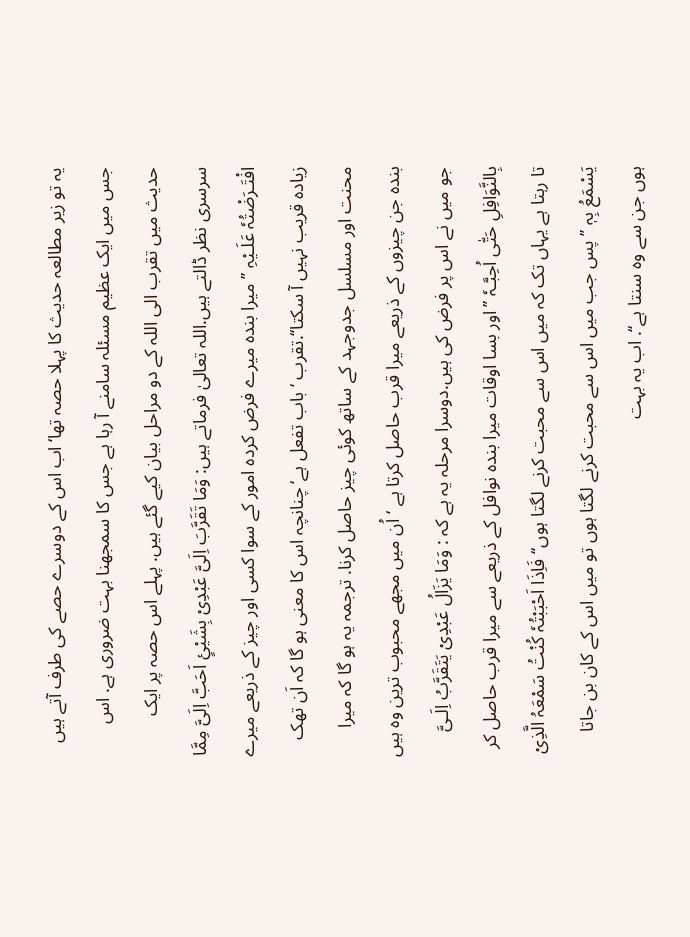یہ تو زیر مطالعہ حدیث کا پہلا حصہ تھا‘اب اس کے دوسرے حصے کی طرف آتے ہیں جس میں ایک عظیم مسئلہ سامنے آ رہا ہے جس کا سمجھنا بہت ضروری ہے. اس حدیث میں تقرب الی اللہ کے دو مراحل بیان کیے گئے ہیں. پہلے اس حصہ پر ایک سرسری نظر ڈالتے ہیں.اللہ تعالیٰ فرماتے ہیں: وَمَا تَقَرَّبَ اِلَیَّ عَبْدِیْ بِشَیْئٍ اَحَبَّ اِلَیَّ مِمَّا افْتَـرَضْتُہٗ عَلَـیْہِ ’’میرا بندہ میرے فرض کردہ امور کے سوا کسی اور چیز کے ذریعے میرے زیادہ قریب نہیں آ سکتا‘‘.تقرب ‘ باب تفعل ہے‘چنانچہ اس کا معنی ہو گا کہ اَن تھک محنت اور مسلسل جدوجہد کے ساتھ کوئی چیز حاصل کرنا. ترجمہ یہ ہو گا کہ میرا بندہ جن چیزوں کے ذریعے میرا قرب حاصل کرتا ہے ‘اُن میں مجھے محبوب ترین وہ ہیں جو میں نے اس پر فرض کی ہیں.دوسرا مرحلہ یہ ہے کہ : وَمَا یَزَالُ عَبْدِیْ یَتَقَرَّبُ اِلَـیَّ بِالنَّوَافِلِ حَتّٰی اُحِبَّـہٗ ’’اور بسا اوقات میرا بندہ نوافل کے ذریعے سے میرا قرب حاصل کر تا رہتا ہے یہاں تک کہ میں اس سے محبت کرنے لگتا ہوں‘‘ فَاِذَا اَحْبَبْتُہٗ کُنْتُ سَمْعَہُ الَّذِیْ یَسْمَعُ بِہٖ ’’پس جب میں اس سے محبت کرنے لگتا ہوں تو میں اس کے کان بن جاتا ہوں جن سے وہ سنتا ہے‘‘. اب یہ بہت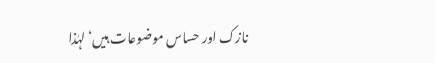نازک اور حساس موضوعات ہیں‘ لہٰذا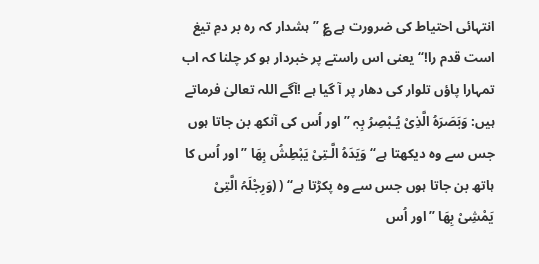انتہائی احتیاط کی ضرورت ہے ؏ ’’ہشدار کہ رہ بر دمِ تیغ است قدم را!‘‘یعنی اس راستے پر خبردار ہو کر چلنا کہ اب تمہارا پاؤں تلوار کی دھار پر آ گیا ہے !آگے اللہ تعالیٰ فرماتے ہیں: وَبَصَرَہُ الَّذِیْ یُـبْصِرُ بِہٖ ’’اور اُس کی آنکھ بن جاتا ہوں جس سے وہ دیکھتا ہے‘‘ وَیَدَہُ الَّـتِیْ یَبْطِشُ بِھَا ’’اور اُس کا ہاتھ بن جاتا ہوں جس سے وہ پکڑتا ہے‘‘ ( (وَرِجْلَہُ الَّتِیْ یَمْشِیْ بِھَا ’’اور اُس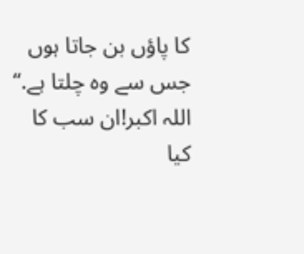کا پاؤں بن جاتا ہوں جس سے وہ چلتا ہے.‘‘ اللہ اکبر!ان سب کا کیا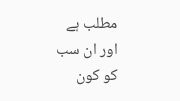مطلب ہے اور ان سب کو کون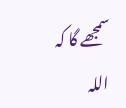سمجھے گا کہ اللہ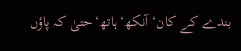بندے کے کان‘آنکھ‘ہاتھ‘حتیٰ کہ پاؤں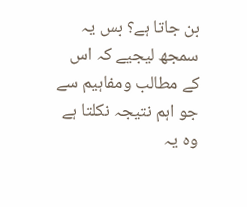بن جاتا ہے؟ بس یہ سمجھ لیجیے کہ اس کے مطالب ومفاہیم سے جو اہم نتیجہ نکلتا ہے وہ یہ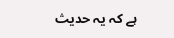ہے کہ یہ حدیث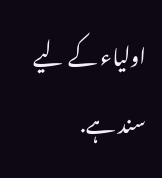اولیاء کے لیے سند ہے.